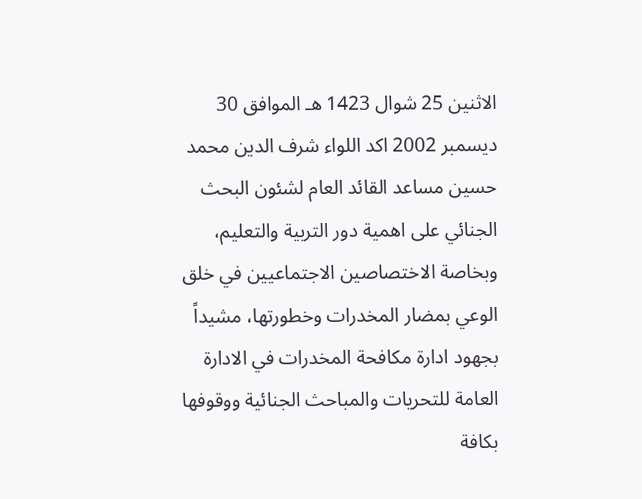الاثنين 25 شوال 1423 هـ الموافق 30 ديسمبر 2002 اكد اللواء شرف الدين محمد حسين مساعد القائد العام لشئون البحث الجنائي على اهمية دور التربية والتعليم، وبخاصة الاختصاصين الاجتماعيين في خلق الوعي بمضار المخدرات وخطورتها، مشيداً بجهود ادارة مكافحة المخدرات في الادارة العامة للتحريات والمباحث الجنائية ووقوفها بكافة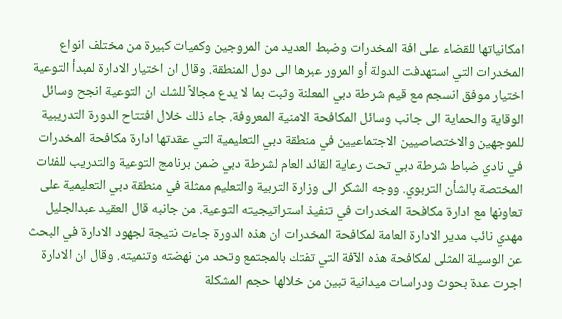امكانياتها للقضاء على افة المخدرات وضبط العديد من المروجين وكميات كبيرة من مختلف انواع المخدرات التي استهدفت الدولة أو المرور عبرها الى دول المنطقة. وقال ان اختيار الادارة لمبدأ التوعية اختيار موفق انسجم مع قيم شرطة دبي المعلنة وثبت بما لا يدع مجالاً للشك ان التوعية انجح وسائل الوقاية والحماية الى جانب وسائل المكافحة الامنية المعروفة. جاء ذلك خلال افتتاح الدورة التدريبية للموجهين والاختصاصيين الاجتماعيين في منطقة دبي التعليمية التي عقدتها ادارة مكافحة المخدرات في نادي ضباط شرطة دبي تحت رعاية القائد العام لشرطة دبي ضمن برنامج التوعية والتدريب للفئات المختصة بالشأن التربوي. ووجه الشكر الى وزارة التربية والتعليم ممثلة في منطقة دبي التعليمية على تعاونها مع ادارة مكافحة المخدرات في تنفيذ استراتيجيته التوعية. من جانبه قال العقيد عبدالجليل مهدي نائب مدير الادارة العامة لمكافحة المخدرات ان هذه الدورة جاءت نتيجة لجهود الادارة في البحث عن الوسيلة المثلى لمكافحة هذه الآفة التي تفتك بالمجتمع وتحد من نهضته وتنميته. وقال ان الادارة اجرت عدة بحوث ودراسات ميدانية تبين من خلالها حجم المشكلة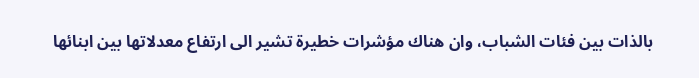بالذات بين فئات الشباب، وان هناك مؤشرات خطيرة تشير الى ارتفاع معدلاتها بين ابنائها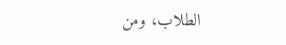الطلاب، ومن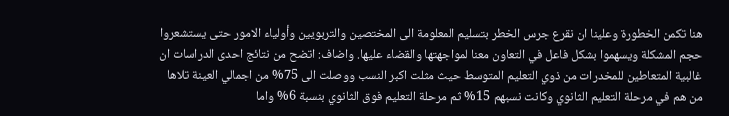هنا تكمن الخطورة وعلينا ان نقرع جرس الخطر بتسليم المعلومة الى المختصين والتربويين وأولياء الامور حتى يستشعروا حجم المشكلة ويسهموا بشكل فاعل في التعاون معنا لمواجهتها والقضاء عليها. واضاف: اتضح من نتائج احدى الدراسات ان غالبية المتعاطين للمخدرات من ذوي التعليم المتوسط حيث مثلت اكبر النسب ووصلت الى 75% من اجمالي العينة تلاها من هم في مرحلة التعليم الثانوي وكانت نسبهم 15% ثم مرحلة التعليم فوق الثانوي بنسبة 6% واما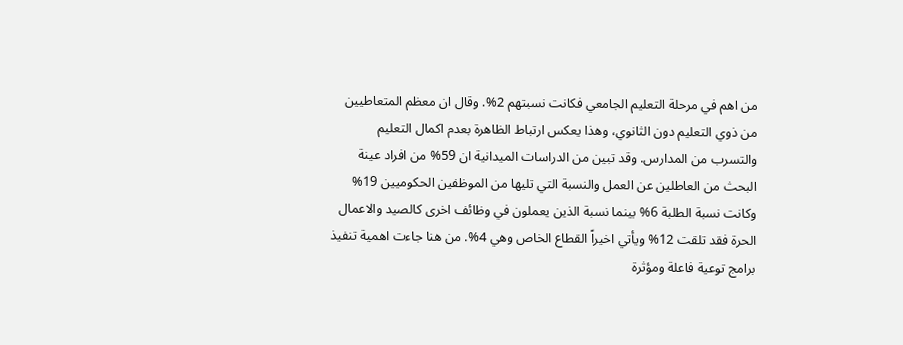من اهم في مرحلة التعليم الجامعي فكانت نسبتهم 2%. وقال ان معظم المتعاطيين من ذوي التعليم دون الثانوي، وهذا يعكس ارتباط الظاهرة بعدم اكمال التعليم والتسرب من المدارس. وقد تبين من الدراسات الميدانية ان 59% من افراد عينة البحث من العاطلين عن العمل والنسبة التي تليها من الموظفين الحكوميين 19% وكانت نسبة الطلبة 6% بينما نسبة الذين يعملون في وظائف اخرى كالصيد والاعمال الحرة فقد تلقت 12% ويأتي اخيراً القطاع الخاص وهي 4%. من هنا جاءت اهمية تنفيذ برامج توعية فاعلة ومؤثرة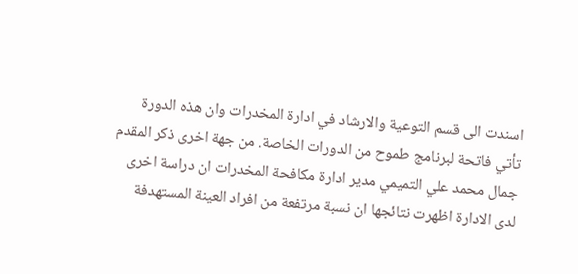اسندت الى قسم التوعية والارشاد في ادارة المخدرات وان هذه الدورة تأتي فاتحة لبرنامج طموح من الدورات الخاصة. من جهة اخرى ذكر المقدم جمال محمد علي التميمي مدير ادارة مكافحة المخدرات ان دراسة اخرى لدى الادارة اظهرت نتائجها ان نسبة مرتفعة من افراد العينة المستهدفة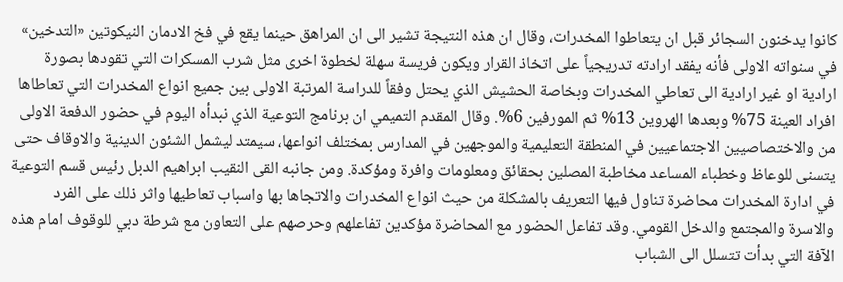كانوا يدخنون السجائر قبل ان يتعاطوا المخدرات، وقال ان هذه النتيجة تشير الى ان المراهق حينما يقع في فخ الادمان النيكوتين «التدخين» في سنواته الاولى فأنه يفقد ارادته تدريجياً على اتخاذ القرار ويكون فريسة سهلة لخطوة اخرى مثل شرب المسكرات التي تقودها بصورة ارادية او غير ارادية الى تعاطي المخدرات وبخاصة الحشيش الذي يحتل وفقاً للدراسة المرتبة الاولى بين جميع انواع المخدرات التي تعاطاها افراد العينة 75% وبعدها الهروين 13% ثم المورفين 6%. وقال المقدم التميمي ان برنامج التوعية الذي نبدأه اليوم في حضور الدفعة الاولى من والاختصاصيين الاجتماعيين في المنطقة التعليمية والموجهين في المدارس بمختلف انواعها، سيمتد ليشمل الشئون الدينية والاوقاف حتى يتسنى للوعاظ وخطباء المساعد مخاطبة المصلين بحقائق ومعلومات وافرة ومؤكدة. ومن جانبه القى النقيب ابراهيم الدبل رئيس قسم التوعية في ادارة المخدرات محاضرة تناول فيها التعريف بالمشكلة من حيث انواع المخدرات والاتجاها بها واسباب تعاطيها واثر ذلك على الفرد والاسرة والمجتمع والدخل القومي. وقد تفاعل الحضور مع المحاضرة مؤكدين تفاعلهم وحرصهم على التعاون مع شرطة دبي للوقوف امام هذه الآفة التي بدأت تتسلل الى الشباب